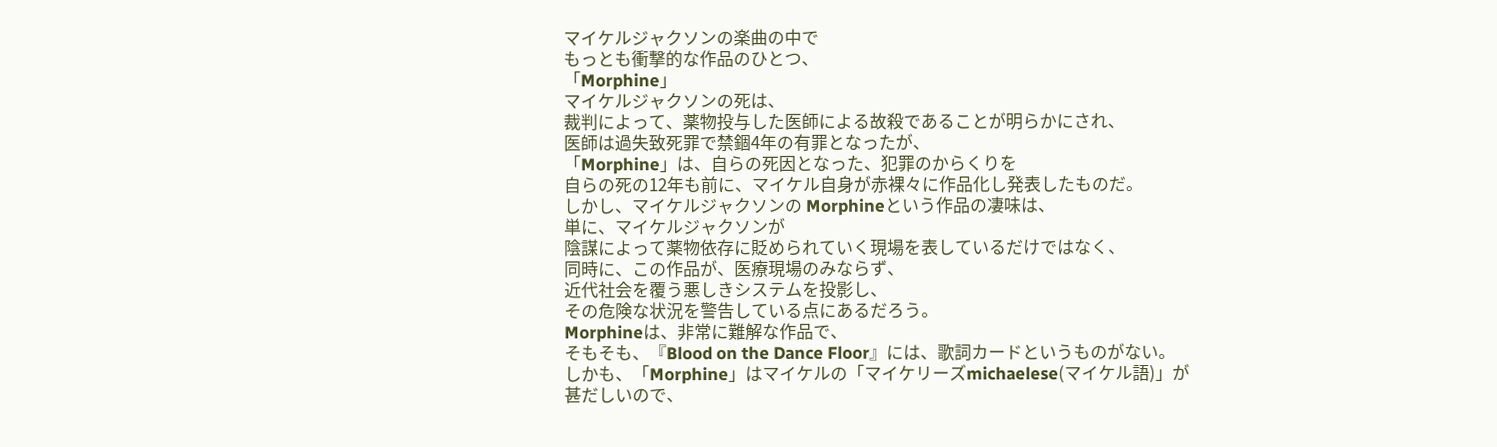マイケルジャクソンの楽曲の中で
もっとも衝撃的な作品のひとつ、
「Morphine」
マイケルジャクソンの死は、
裁判によって、薬物投与した医師による故殺であることが明らかにされ、
医師は過失致死罪で禁錮4年の有罪となったが、
「Morphine」は、自らの死因となった、犯罪のからくりを
自らの死の12年も前に、マイケル自身が赤裸々に作品化し発表したものだ。
しかし、マイケルジャクソンの Morphineという作品の凄味は、
単に、マイケルジャクソンが
陰謀によって薬物依存に貶められていく現場を表しているだけではなく、
同時に、この作品が、医療現場のみならず、
近代社会を覆う悪しきシステムを投影し、
その危険な状況を警告している点にあるだろう。
Morphineは、非常に難解な作品で、
そもそも、『Blood on the Dance Floor』には、歌詞カードというものがない。
しかも、「Morphine」はマイケルの「マイケリーズmichaelese(マイケル語)」が
甚だしいので、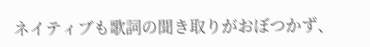ネイティブも歌詞の聞き取りがおぼつかず、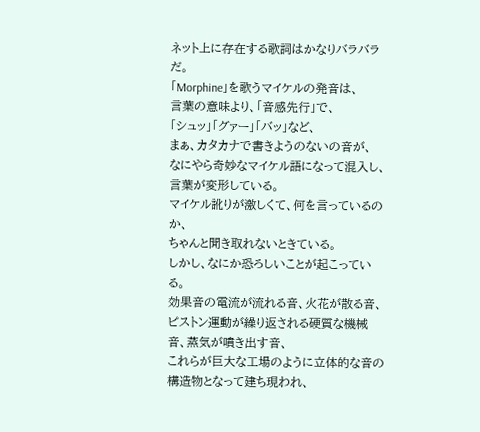ネット上に存在する歌詞はかなりバラバラだ。
「Morphine」を歌うマイケルの発音は、
言葉の意味より、「音感先行」で、
「シュッ」「グァー」「バッ」など、
まぁ、カタカナで書きようのないの音が、
なにやら奇妙なマイケル語になって混入し、言葉が変形している。
マイケル訛りが激しくて、何を言っているのか、
ちゃんと聞き取れないときている。
しかし、なにか恐ろしいことが起こっている。
効果音の電流が流れる音、火花が散る音、
ピストン運動が繰り返される硬質な機械音、蒸気が噴き出す音、
これらが巨大な工場のように立体的な音の構造物となって建ち現われ、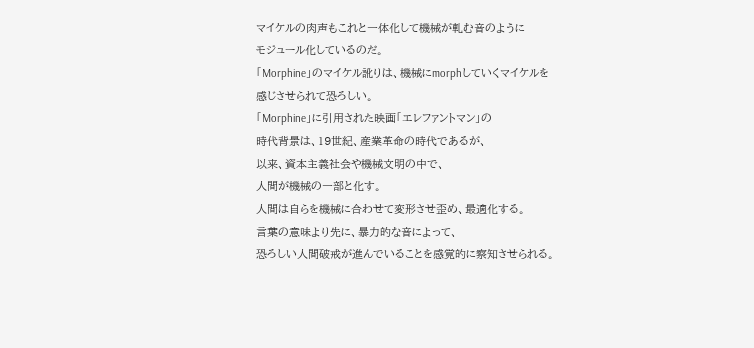マイケルの肉声もこれと一体化して機械が軋む音のように
モジュール化しているのだ。
「Morphine」のマイケル訛りは、機械にmorphしていくマイケルを
感じさせられて恐ろしい。
「Morphine」に引用された映画「エレファントマン」の
時代背景は、19世紀、産業革命の時代であるが、
以来、資本主義社会や機械文明の中で、
人間が機械の一部と化す。
人間は自らを機械に合わせて変形させ歪め、最適化する。
言葉の意味より先に、暴力的な音によって、
恐ろしい人間破戒が進んでいることを感覚的に察知させられる。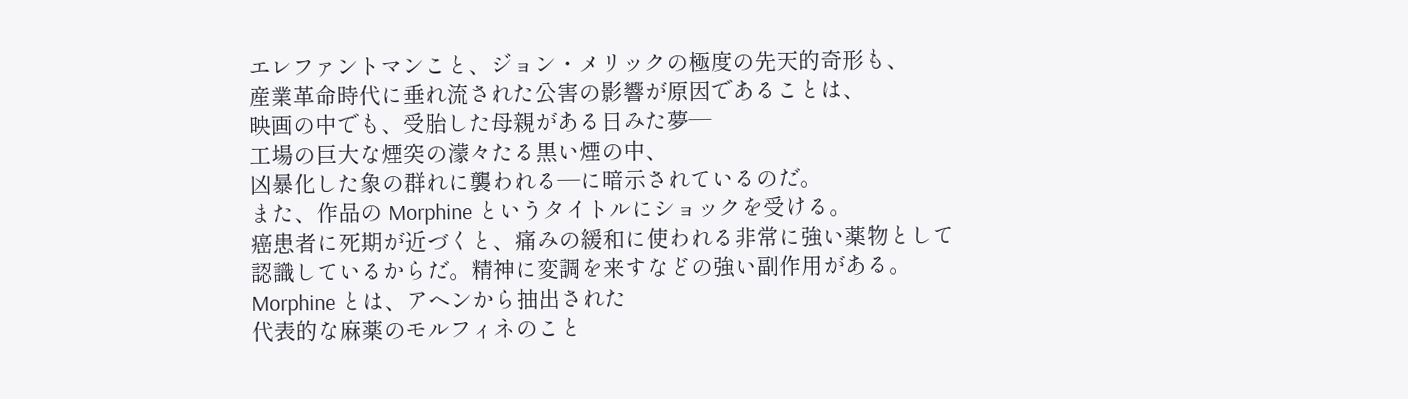エレファントマンこと、ジョン・メリックの極度の先天的奇形も、
産業革命時代に垂れ流された公害の影響が原因であることは、
映画の中でも、受胎した母親がある日みた夢―
工場の巨大な煙突の濛々たる黒い煙の中、
凶暴化した象の群れに襲われる―に暗示されているのだ。
また、作品の Morphine というタイトルにショックを受ける。
癌患者に死期が近づくと、痛みの緩和に使われる非常に強い薬物として
認識しているからだ。精神に変調を来すなどの強い副作用がある。
Morphine とは、アヘンから抽出された
代表的な麻薬のモルフィネのこと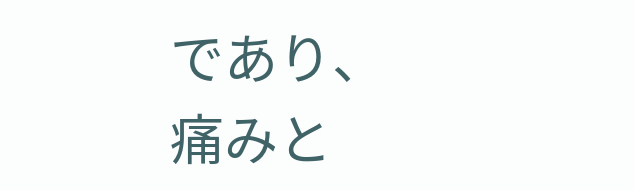であり、
痛みと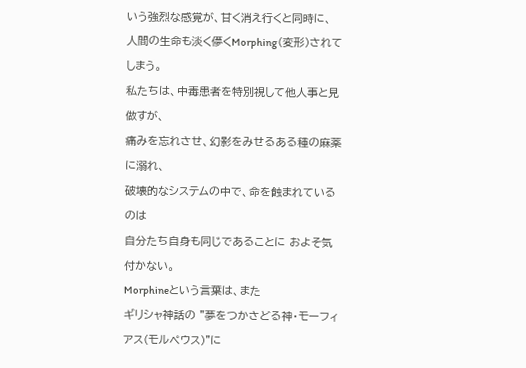いう強烈な感覚が、甘く消え行くと同時に、
人間の生命も淡く儚くMorphing(変形)されてしまう。
私たちは、中毒患者を特別視して他人事と見做すが、
痛みを忘れさせ、幻影をみせるある種の麻薬に溺れ、
破壊的なシステムの中で、命を蝕まれているのは
自分たち自身も同じであることに およそ気付かない。
Morphineという言葉は、また
ギリシャ神話の "夢をつかさどる神・モーフィアス(モルペウス)"に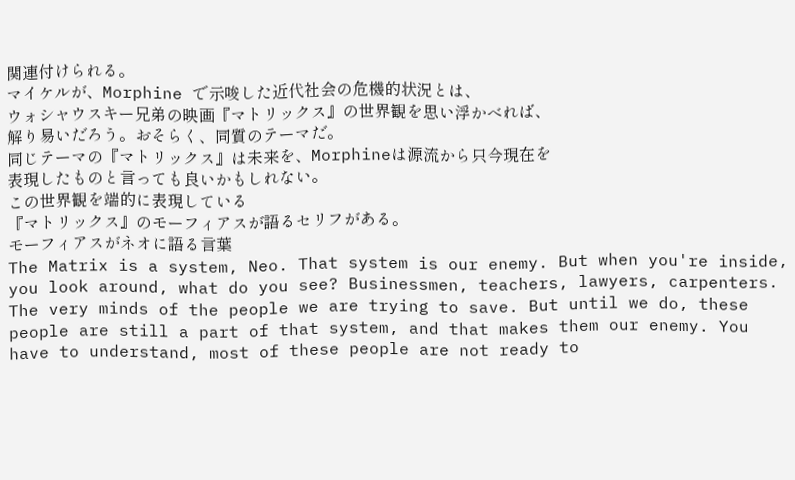関連付けられる。
マイケルが、Morphine で示唆した近代社会の危機的状況とは、
ウォシャウスキー兄弟の映画『マトリックス』の世界観を思い浮かべれば、
解り易いだろう。おそらく、同質のテーマだ。
同じテーマの『マトリックス』は未来を、Morphineは源流から只今現在を
表現したものと言っても良いかもしれない。
この世界観を端的に表現している
『マトリックス』のモーフィアスが語るセリフがある。
モーフィアスがネオに語る言葉
The Matrix is a system, Neo. That system is our enemy. But when you're inside, you look around, what do you see? Businessmen, teachers, lawyers, carpenters. The very minds of the people we are trying to save. But until we do, these people are still a part of that system, and that makes them our enemy. You have to understand, most of these people are not ready to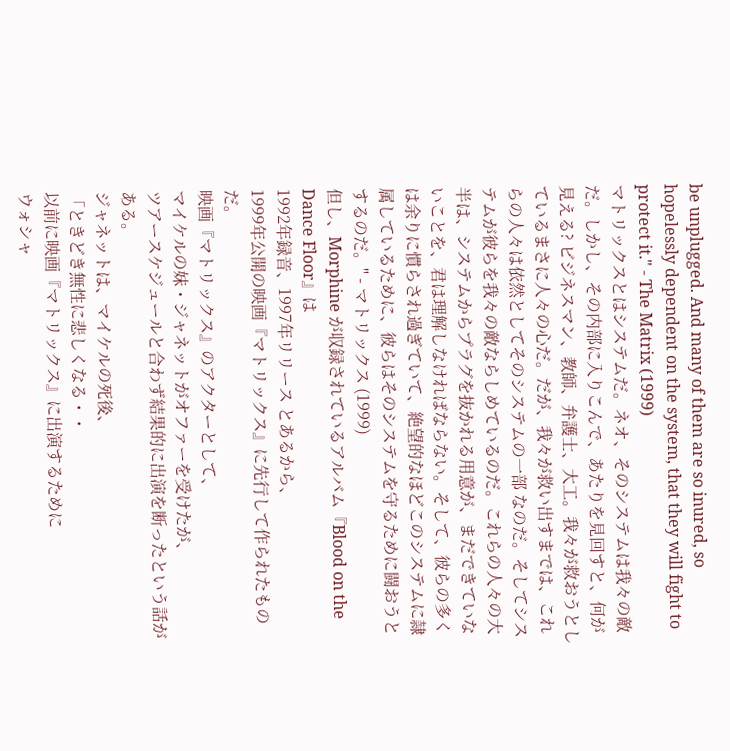be unplugged. And many of them are so inured, so hopelessly dependent on the system, that they will fight to protect it." - The Matrix (1999)
マトリックスとはシステムだ。ネオ、そのシステムは我々の敵だ。しかし、その内部に入りこんで、あたりを見回すと、何が見える? ビジネスマン、教師、弁護士、大工。我々が救おうとしているまさに人々の心だ。だが、我々が救い出すまでは、これらの人々は依然としてそのシステムの一部 なのだ。そしてシステムが彼らを我々の敵ならしめているのだ。これらの人々の大半は、システムからプラグを抜かれる用意が、まだできていないことを、君は理解しなければならない。そして、彼らの多くは余りに慣らされ過ぎていて、絶望的なほどこのシステムに隷属しているために、彼らはそのシステムを守るために闘おうとするのだ。" - マトリックス (1999)
但し、Morphine が収録されているアルバム『Blood on the Dance Floor』は
1992年録音、1997年リリース とあるから、
1999年公開の映画『マトリックス』に先行して作られたものだ。
映画『マトリックス』のアクターとして、
マイケルの妹・ジャネットがオファーを受けたが、
ツアースケジュールと合わず結果的に出演を断ったという話がある。
ジャネットは、マイケルの死後、
「ときどき無性に悲しくなる・・
以前に映画『マトリックス』に出演するために
ウォシャ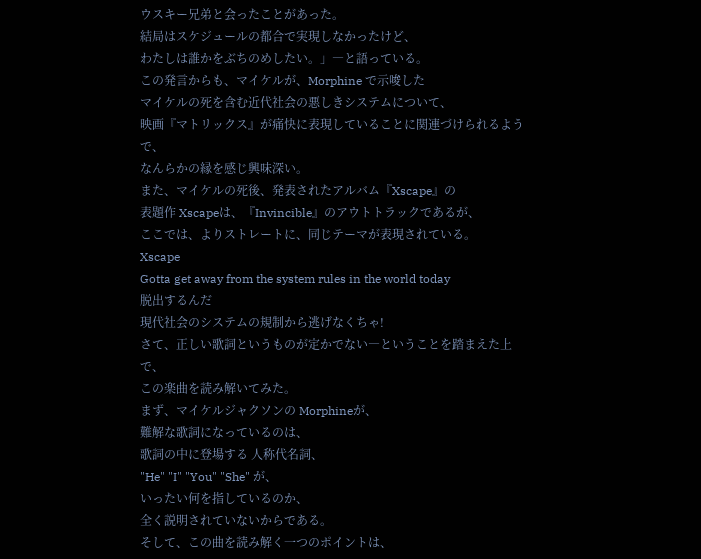ウスキー兄弟と会ったことがあった。
結局はスケジュールの都合で実現しなかったけど、
わたしは誰かをぶちのめしたい。」―と語っている。
この発言からも、マイケルが、Morphine で示唆した
マイケルの死を含む近代社会の悪しきシステムについて、
映画『マトリックス』が痛快に表現していることに関連づけられるようで、
なんらかの縁を感じ興味深い。
また、マイケルの死後、発表されたアルバム『Xscape』の
表題作 Xscapeは、『Invincible』のアウトトラックであるが、
ここでは、よりストレートに、同じテーマが表現されている。
Xscape
Gotta get away from the system rules in the world today
脱出するんだ
現代社会のシステムの規制から逃げなくちゃ!
さて、正しい歌詞というものが定かでない―ということを踏まえた上で、
この楽曲を読み解いてみた。
まず、マイケルジャクソンの Morphineが、
難解な歌詞になっているのは、
歌詞の中に登場する 人称代名詞、
"He" "I" "You" "She" が、
いったい何を指しているのか、
全く説明されていないからである。
そして、この曲を読み解く一つのポイントは、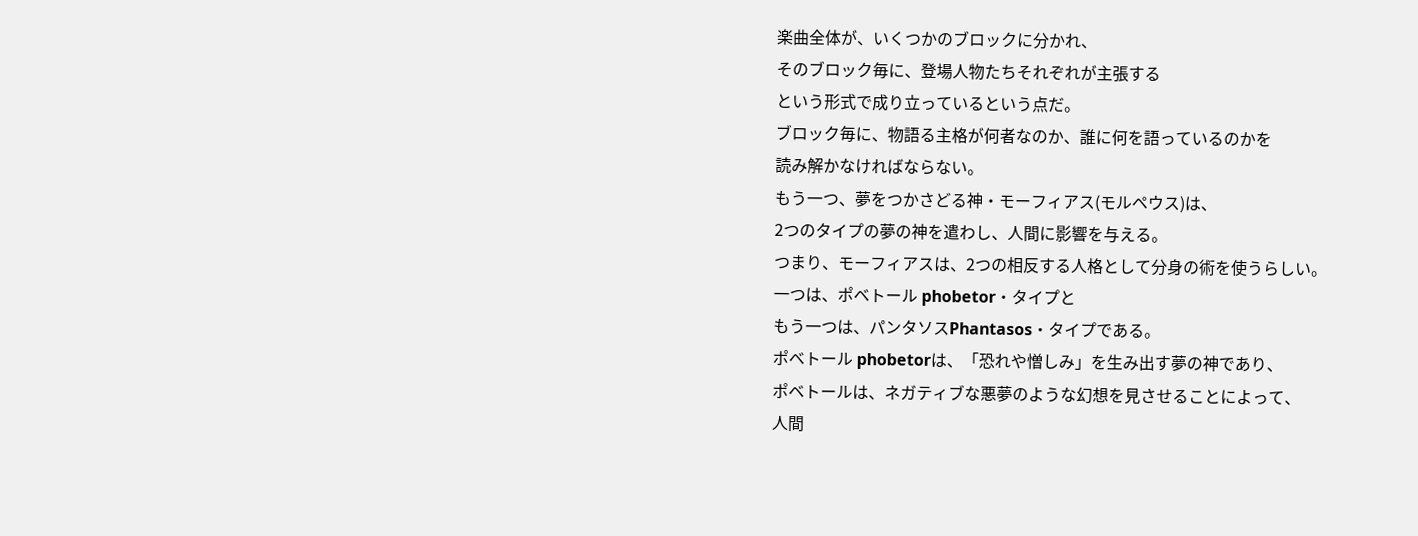楽曲全体が、いくつかのブロックに分かれ、
そのブロック毎に、登場人物たちそれぞれが主張する
という形式で成り立っているという点だ。
ブロック毎に、物語る主格が何者なのか、誰に何を語っているのかを
読み解かなければならない。
もう一つ、夢をつかさどる神・モーフィアス(モルペウス)は、
2つのタイプの夢の神を遣わし、人間に影響を与える。
つまり、モーフィアスは、2つの相反する人格として分身の術を使うらしい。
一つは、ポベトール phobetor・タイプと
もう一つは、パンタソスPhantasos・タイプである。
ポベトール phobetorは、「恐れや憎しみ」を生み出す夢の神であり、
ポベトールは、ネガティブな悪夢のような幻想を見させることによって、
人間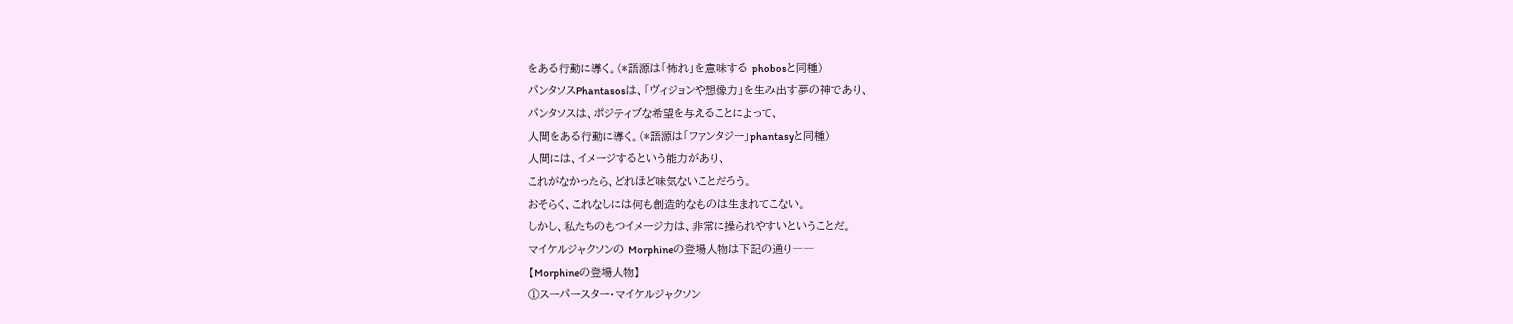をある行動に導く。(*語源は「怖れ」を意味する phobosと同種)
パンタソスPhantasosは、「ヴィジョンや想像力」を生み出す夢の神であり、
パンタソスは、ポジティブな希望を与えることによって、
人間をある行動に導く。(*語源は「ファンタジー」phantasyと同種)
人間には、イメージするという能力があり、
これがなかったら、どれほど味気ないことだろう。
おそらく、これなしには何も創造的なものは生まれてこない。
しかし、私たちのもつイメージ力は、非常に操られやすいということだ。
マイケルジャクソンの Morphineの登場人物は下記の通り――
【Morphineの登場人物】
①スーパースター・マイケルジャクソン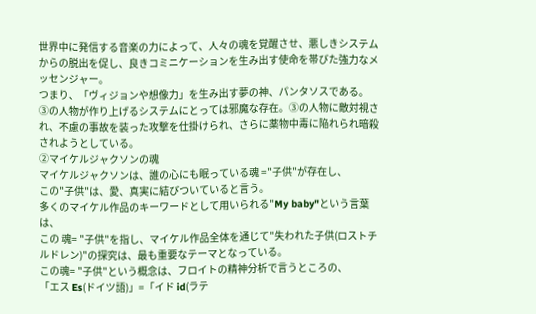世界中に発信する音楽の力によって、人々の魂を覚醒させ、悪しきシステムからの脱出を促し、良きコミニケーションを生み出す使命を帯びた強力なメッセンジャー。
つまり、「ヴィジョンや想像力」を生み出す夢の神、パンタソスである。
③の人物が作り上げるシステムにとっては邪魔な存在。③の人物に敵対視され、不慮の事故を装った攻撃を仕掛けられ、さらに薬物中毒に陥れられ暗殺されようとしている。
②マイケルジャクソンの魂
マイケルジャクソンは、誰の心にも眠っている魂 ="子供"が存在し、
この"子供"は、愛、真実に結びついていると言う。
多くのマイケル作品のキーワードとして用いられる"My baby"という言葉は、
この 魂= "子供"を指し、マイケル作品全体を通じて"失われた子供(ロストチルドレン)"の探究は、最も重要なテーマとなっている。
この魂= "子供"という概念は、フロイトの精神分析で言うところの、
「エス Es(ドイツ語)」=「イド id(ラテ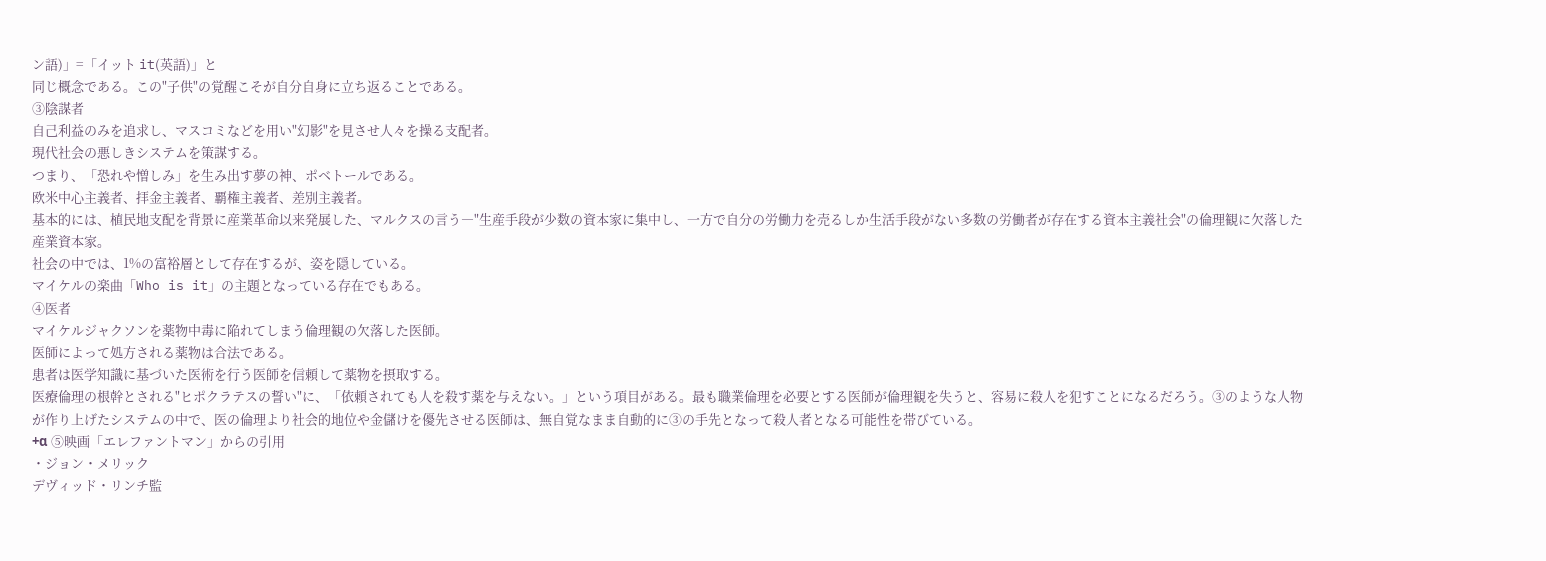ン語)」=「イット it(英語)」と
同じ概念である。この"子供"の覚醒こそが自分自身に立ち返ることである。
③陰謀者
自己利益のみを追求し、マスコミなどを用い"幻影"を見させ人々を操る支配者。
現代社会の悪しきシステムを策謀する。
つまり、「恐れや憎しみ」を生み出す夢の神、ポベトールである。
欧米中心主義者、拝金主義者、覇権主義者、差別主義者。
基本的には、植民地支配を背景に産業革命以来発展した、マルクスの言う―"生産手段が少数の資本家に集中し、一方で自分の労働力を売るしか生活手段がない多数の労働者が存在する資本主義社会"の倫理観に欠落した産業資本家。
社会の中では、1%の富裕層として存在するが、姿を隠している。
マイケルの楽曲「Who is it」の主題となっている存在でもある。
④医者
マイケルジャクソンを薬物中毒に陥れてしまう倫理観の欠落した医師。
医師によって処方される薬物は合法である。
患者は医学知識に基づいた医術を行う医師を信頼して薬物を摂取する。
医療倫理の根幹とされる"ヒポクラテスの誓い"に、「依頼されても人を殺す薬を与えない。」という項目がある。最も職業倫理を必要とする医師が倫理観を失うと、容易に殺人を犯すことになるだろう。③のような人物が作り上げたシステムの中で、医の倫理より社会的地位や金儲けを優先させる医師は、無自覚なまま自動的に③の手先となって殺人者となる可能性を帯びている。
+α ⑤映画「エレファントマン」からの引用
・ジョン・メリック
デヴィッド・リンチ監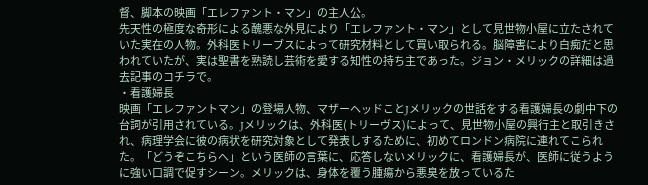督、脚本の映画「エレファント・マン」の主人公。
先天性の極度な奇形による醜悪な外見により「エレファント・マン」として見世物小屋に立たされていた実在の人物。外科医トリーブスによって研究材料として買い取られる。脳障害により白痴だと思われていたが、実は聖書を熟読し芸術を愛する知性の持ち主であった。ジョン・メリックの詳細は過去記事のコチラで。
・看護婦長
映画「エレファントマン」の登場人物、マザーヘッドことJメリックの世話をする看護婦長の劇中下の台詞が引用されている。Jメリックは、外科医(トリーヴス)によって、見世物小屋の興行主と取引きされ、病理学会に彼の病状を研究対象として発表しするために、初めてロンドン病院に連れてこられた。「どうぞこちらへ」という医師の言葉に、応答しないメリックに、看護婦長が、医師に従うように強い口調で促すシーン。メリックは、身体を覆う腫瘍から悪臭を放っているた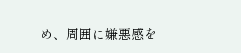め、周囲に嫌悪感を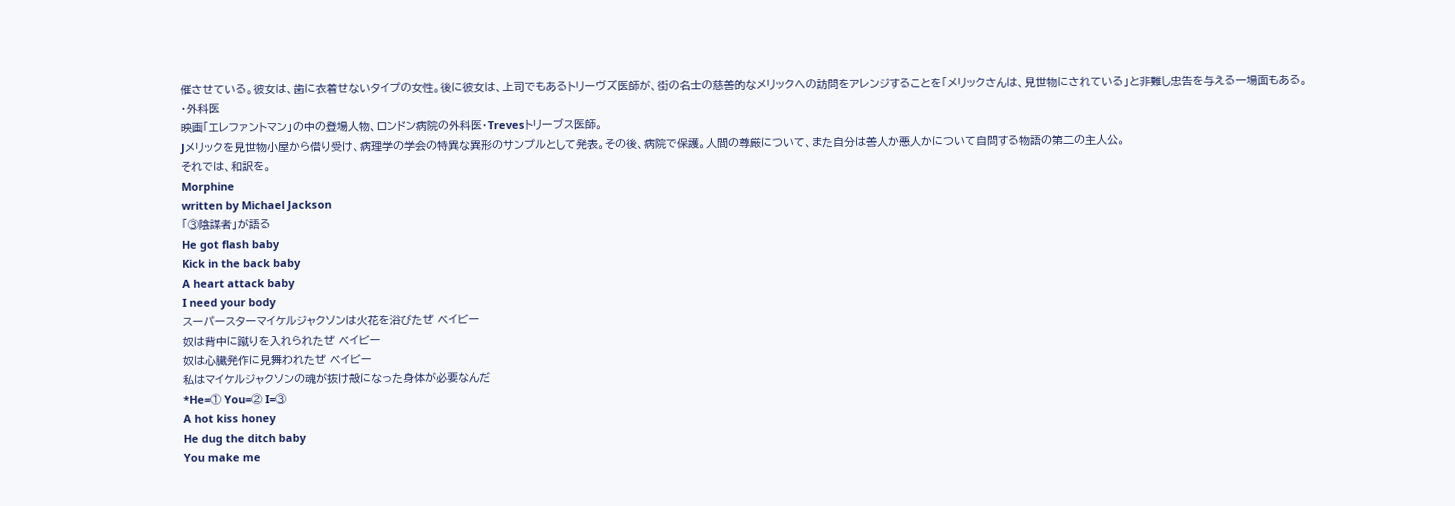催させている。彼女は、歯に衣着せないタイプの女性。後に彼女は、上司でもあるトリーヴズ医師が、街の名士の慈善的なメリックへの訪問をアレンジすることを「メリックさんは、見世物にされている」と非難し忠告を与える一場面もある。
・外科医
映画「エレファントマン」の中の登場人物、ロンドン病院の外科医・Trevesトリーブス医師。
Jメリックを見世物小屋から借り受け、病理学の学会の特異な異形のサンプルとして発表。その後、病院で保護。人間の尊厳について、また自分は善人か悪人かについて自問する物語の第二の主人公。
それでは、和訳を。
Morphine
written by Michael Jackson
「③陰謀者」が語る
He got flash baby
Kick in the back baby
A heart attack baby
I need your body
スーパースターマイケルジャクソンは火花を浴びたぜ ベイビー
奴は背中に蹴りを入れられたぜ ベイビー
奴は心臓発作に見舞われたぜ ベイビー
私はマイケルジャクソンの魂が抜け殻になった身体が必要なんだ
*He=① You=② I=③
A hot kiss honey
He dug the ditch baby
You make me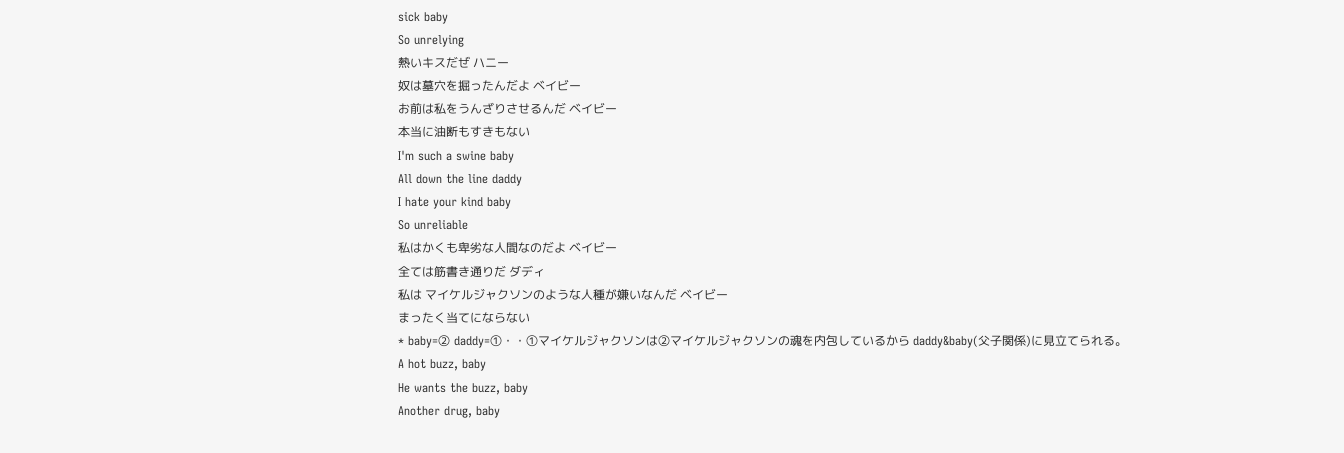sick baby
So unrelying
熱いキスだぜ ハニー
奴は墓穴を掘ったんだよ ベイビー
お前は私をうんざりさせるんだ ベイビー
本当に油断もすきもない
I'm such a swine baby
All down the line daddy
I hate your kind baby
So unreliable
私はかくも卑劣な人間なのだよ ベイビー
全ては筋書き通りだ ダディ
私は マイケルジャクソンのような人種が嫌いなんだ ベイビー
まったく当てにならない
* baby=② daddy=①・・①マイケルジャクソンは②マイケルジャクソンの魂を内包しているから daddy&baby(父子関係)に見立てられる。
A hot buzz, baby
He wants the buzz, baby
Another drug, baby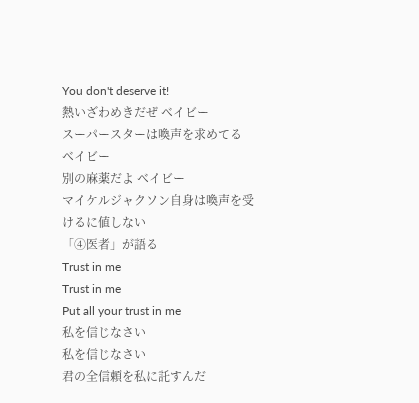You don't deserve it!
熱いざわめきだぜ ベイビー
スーパースターは喚声を求めてる ベイビー
別の麻薬だよ ベイビー
マイケルジャクソン自身は喚声を受けるに値しない
「④医者」が語る
Trust in me
Trust in me
Put all your trust in me
私を信じなさい
私を信じなさい
君の全信頼を私に託すんだ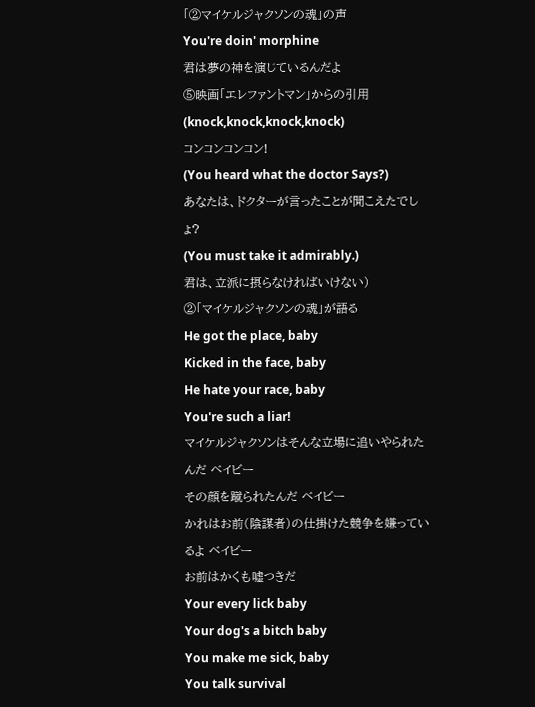「②マイケルジャクソンの魂」の声
You're doin' morphine
君は夢の神を演じているんだよ
⑤映画「エレファントマン」からの引用
(knock,knock,knock,knock)
コンコンコンコン!
(You heard what the doctor Says?)
あなたは、ドクターが言ったことが聞こえたでしょ?
(You must take it admirably.)
君は、立派に摂らなければいけない)
②「マイケルジャクソンの魂」が語る
He got the place, baby
Kicked in the face, baby
He hate your race, baby
You're such a liar!
マイケルジャクソンはそんな立場に追いやられたんだ ベイビー
その顔を蹴られたんだ ベイビー
かれはお前(陰謀者)の仕掛けた競争を嫌っているよ ベイビー
お前はかくも嘘つきだ
Your every lick baby
Your dog's a bitch baby
You make me sick, baby
You talk survival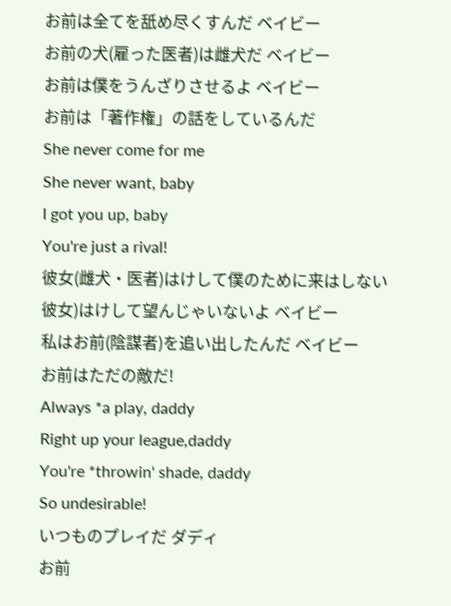お前は全てを舐め尽くすんだ ベイビー
お前の犬(雇った医者)は雌犬だ ベイビー
お前は僕をうんざりさせるよ ベイビー
お前は「著作権」の話をしているんだ
She never come for me
She never want, baby
I got you up, baby
You're just a rival!
彼女(雌犬・医者)はけして僕のために来はしない
彼女)はけして望んじゃいないよ ベイビー
私はお前(陰謀者)を追い出したんだ ベイビー
お前はただの敵だ!
Always *a play, daddy
Right up your league,daddy
You're *throwin' shade, daddy
So undesirable!
いつものプレイだ ダディ
お前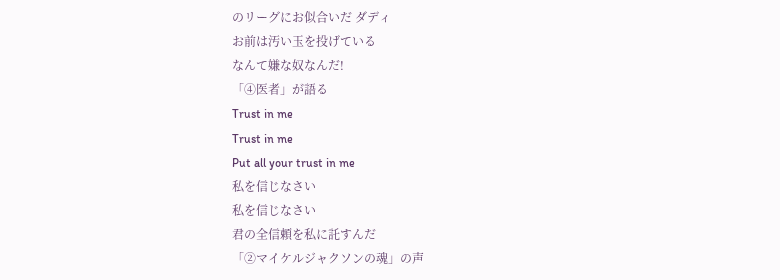のリーグにお似合いだ ダディ
お前は汚い玉を投げている
なんて嫌な奴なんだ!
「④医者」が語る
Trust in me
Trust in me
Put all your trust in me
私を信じなさい
私を信じなさい
君の全信頼を私に託すんだ
「②マイケルジャクソンの魂」の声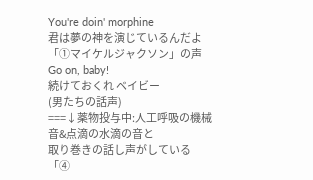You're doin' morphine
君は夢の神を演じているんだよ
「①マイケルジャクソン」の声
Go on, baby!
続けておくれ ベイビー
(男たちの話声)
===↓薬物投与中:人工呼吸の機械音&点滴の水滴の音と
取り巻きの話し声がしている
「④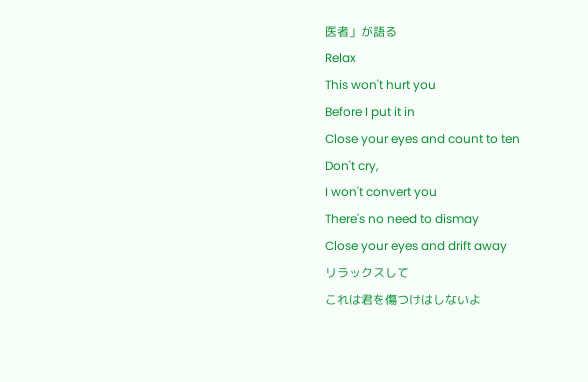医者」が語る
Relax
This won't hurt you
Before I put it in
Close your eyes and count to ten
Don't cry,
I won't convert you
There's no need to dismay
Close your eyes and drift away
リラックスして
これは君を傷つけはしないよ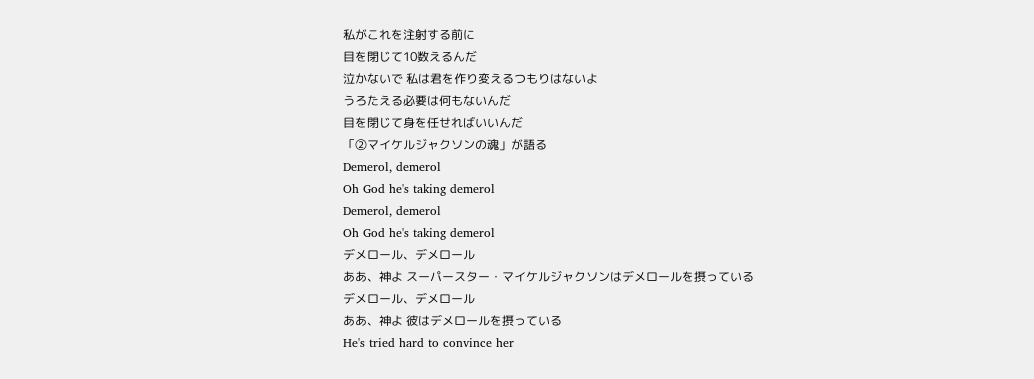私がこれを注射する前に
目を閉じて10数えるんだ
泣かないで 私は君を作り変えるつもりはないよ
うろたえる必要は何もないんだ
目を閉じて身を任せればいいんだ
「②マイケルジャクソンの魂」が語る
Demerol, demerol
Oh God he's taking demerol
Demerol, demerol
Oh God he's taking demerol
デメロール、デメロール
ああ、神よ スーパースター・マイケルジャクソンはデメロールを摂っている
デメロール、デメロール
ああ、神よ 彼はデメロールを摂っている
He's tried hard to convince her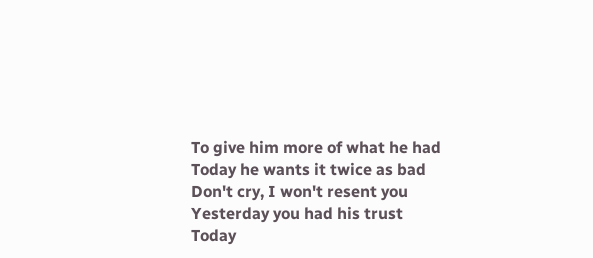To give him more of what he had
Today he wants it twice as bad
Don't cry, I won't resent you
Yesterday you had his trust
Today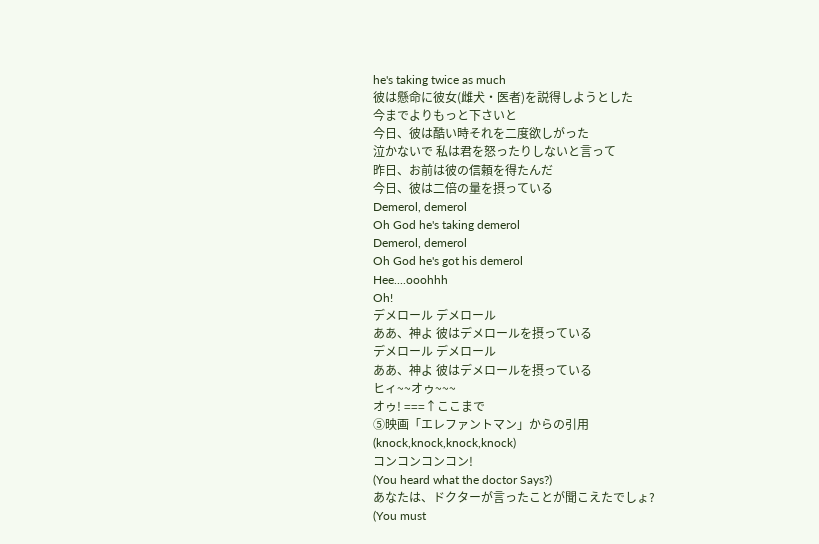he's taking twice as much
彼は懸命に彼女(雌犬・医者)を説得しようとした
今までよりもっと下さいと
今日、彼は酷い時それを二度欲しがった
泣かないで 私は君を怒ったりしないと言って
昨日、お前は彼の信頼を得たんだ
今日、彼は二倍の量を摂っている
Demerol, demerol
Oh God he's taking demerol
Demerol, demerol
Oh God he's got his demerol
Hee....ooohhh
Oh!
デメロール デメロール
ああ、神よ 彼はデメロールを摂っている
デメロール デメロール
ああ、神よ 彼はデメロールを摂っている
ヒィ~~オゥ~~~
オゥ! ===↑ここまで
⑤映画「エレファントマン」からの引用
(knock,knock,knock,knock)
コンコンコンコン!
(You heard what the doctor Says?)
あなたは、ドクターが言ったことが聞こえたでしょ?
(You must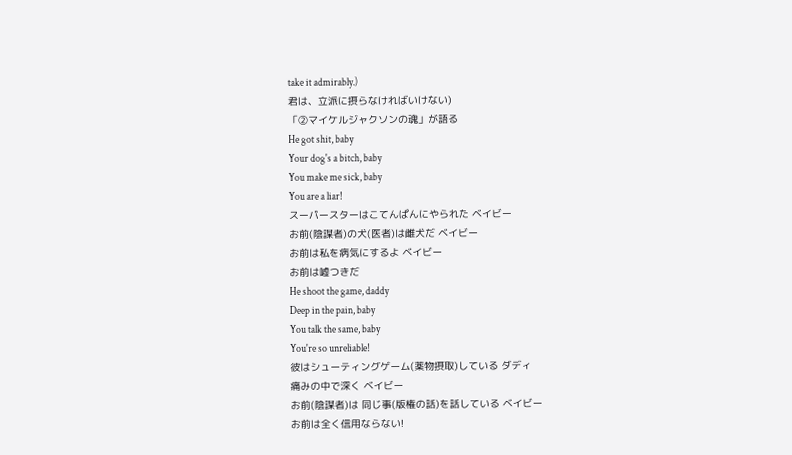take it admirably.)
君は、立派に摂らなければいけない)
「②マイケルジャクソンの魂」が語る
He got shit, baby
Your dog's a bitch, baby
You make me sick, baby
You are a liar!
スーパースターはこてんぱんにやられた ベイビー
お前(陰謀者)の犬(医者)は雌犬だ ベイビー
お前は私を病気にするよ ベイビー
お前は嘘つきだ
He shoot the game, daddy
Deep in the pain, baby
You talk the same, baby
You're so unreliable!
彼はシューティングゲーム(薬物摂取)している ダディ
痛みの中で深く ベイビー
お前(陰謀者)は 同じ事(版権の話)を話している ベイビー
お前は全く信用ならない!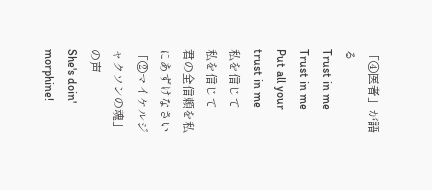「④医者」が語る
Trust in me
Trust in me
Put all your trust in me
私を信じて
私を信じて
君の全信頼を私にあずけなさい
「②マイケルジャクソンの魂」の声
She's doin' morphine!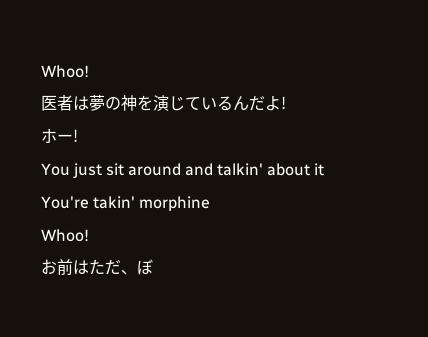Whoo!
医者は夢の神を演じているんだよ!
ホー!
You just sit around and talkin' about it
You're takin' morphine
Whoo!
お前はただ、ぼ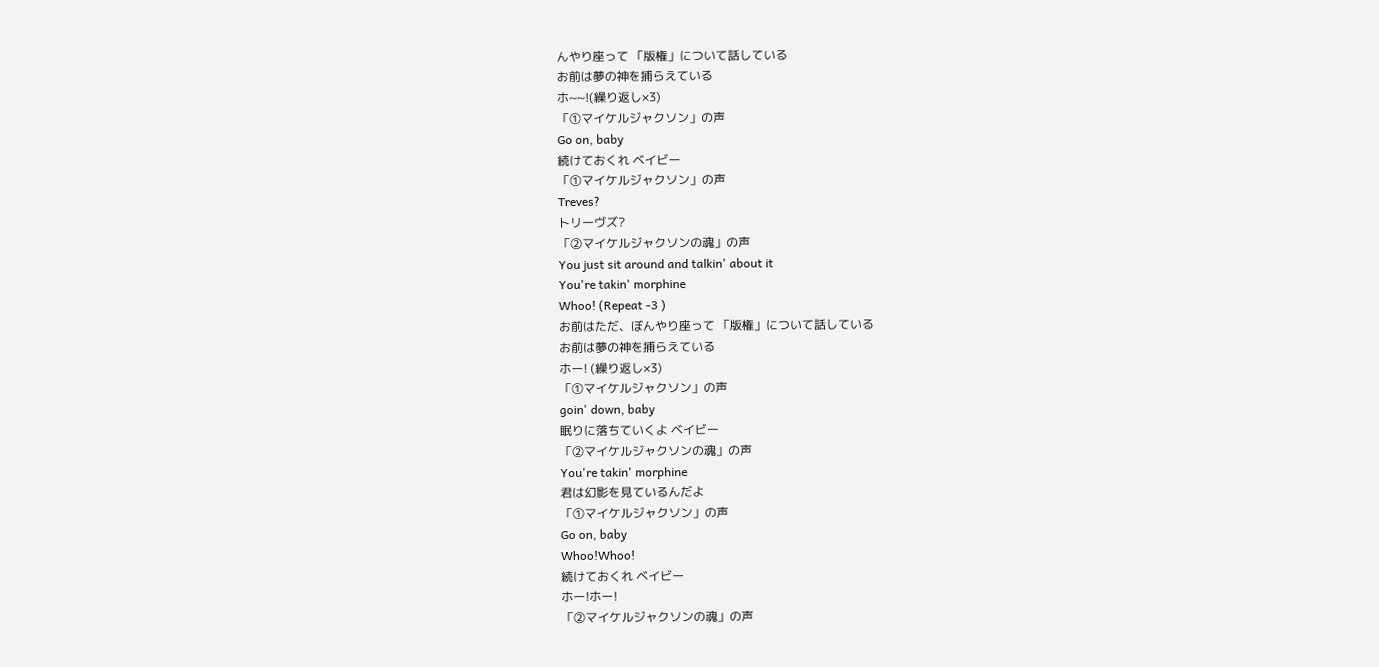んやり座って 「版権」について話している
お前は夢の神を捕らえている
ホ~~!(繰り返し×3)
「①マイケルジャクソン」の声
Go on, baby
続けておくれ ベイビー
「①マイケルジャクソン」の声
Treves?
トリーヴズ?
「②マイケルジャクソンの魂」の声
You just sit around and talkin' about it
You're takin' morphine
Whoo! (Repeat -3 )
お前はただ、ぼんやり座って 「版権」について話している
お前は夢の神を捕らえている
ホー! (繰り返し×3)
「①マイケルジャクソン」の声
goin' down, baby
眠りに落ちていくよ ベイビー
「②マイケルジャクソンの魂」の声
You're takin' morphine
君は幻影を見ているんだよ
「①マイケルジャクソン」の声
Go on, baby
Whoo!Whoo!
続けておくれ ベイビー
ホー!ホー!
「②マイケルジャクソンの魂」の声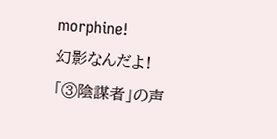morphine!
幻影なんだよ!
「③陰謀者」の声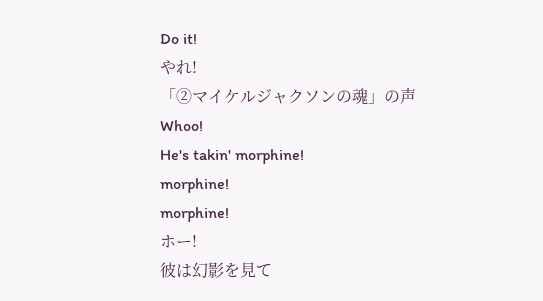Do it!
やれ!
「②マイケルジャクソンの魂」の声
Whoo!
He's takin' morphine!
morphine!
morphine!
ホー!
彼は幻影を見て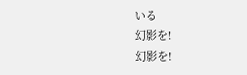いる
幻影を!
幻影を!